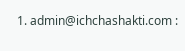1. admin@ichchashakti.com :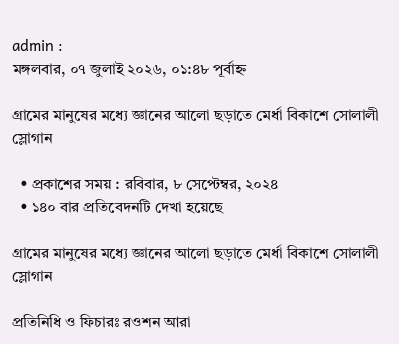admin :
মঙ্গলবার, ০৭ জুলাই ২০২৬, ০১:৪৮ পূর্বাহ্ন

গ্রামের মানুষের মধ্যে জ্ঞানের আলো ছড়াতে মের্ধা বিকাশে সোলালী স্লোগান

  • প্রকাশের সময় : রবিবার, ৮ সেপ্টেম্বর, ২০২৪
  • ১৪০ বার প্রতিবেদনটি দেখা হয়েছে

গ্রামের মানুষের মধ্যে জ্ঞানের আলো ছড়াতে মের্ধা বিকাশে সোলালী স্লোগান

প্রতিনিধি ও ফিচারঃ রওশন আরা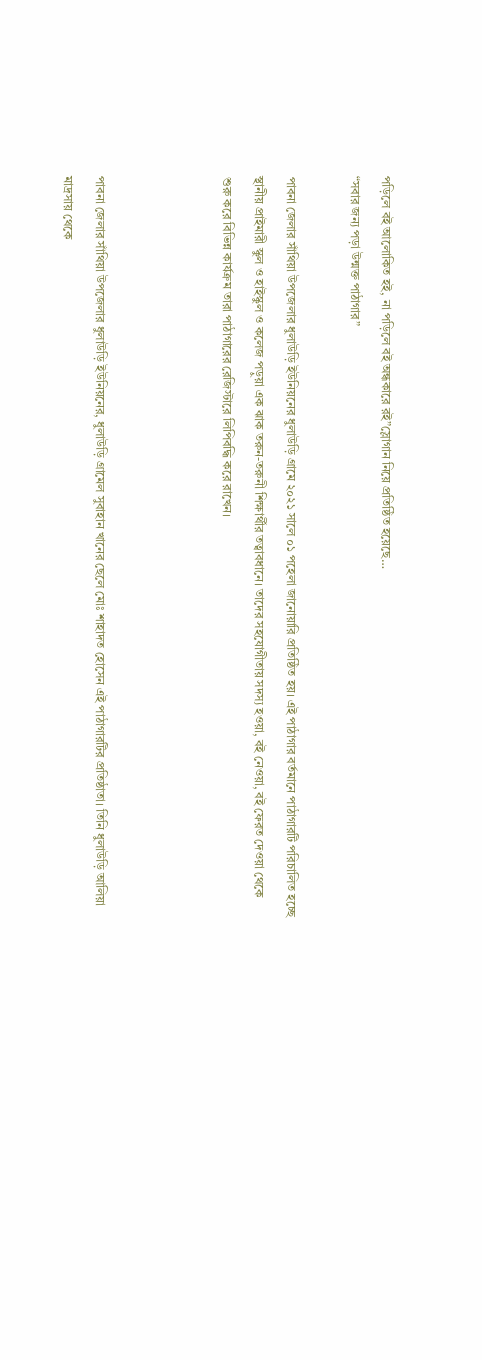পড়িলে বই আলোকিত হই, না পড়িলে বই অন্ধকারে রই”স্লোগান নিয়ে প্রতিষ্ঠিত হয়েছে…
“সবার জন্য পড়া উন্মক্ত পাঠাগার”

পাবনা জেলার সাঁথিয়া উপজেলার ধুলাউড়ি ইউনিয়নের ধুলাউড়ি গ্রামে ২০২১ সালে ০১ পহেলা জানোয়ারি প্রতিষ্ঠিত হয়। এই পাঠাগার বর্তমানে পাঠাগারটি পরিচালিত হচ্ছে স্থানীয় প্রাইমারী স্কুল ও হাইস্কুল ও কলেজ পড়ুয়া এক ঝাক তরুন-তরুনী শিক্ষার্থীর তত্বাবধানে। তাদের সহযোগীতায় সদস্য হওয়া, বই নেওয়া, বই ফেরত দেওয়া থেকে শুরু করে বিভিন্ন কার্যক্রম তারা পাঠাগারের রেজিস্টারে লিপিবদ্ধি করে রাখেন।



পাবনা জেলার সাঁথিয়া উপজেলার ধুলাউড়ি ইউনিয়নের, ধুলাউড়ি গ্রামেল সুবাহান খানের ছেলে মোঃ শাহাদত হোসেন এই পাঠাগারটির প্রতিষ্ঠাতা। তিনি ধুলাউড়ি আলিয়া মাদ্রসায় থেকে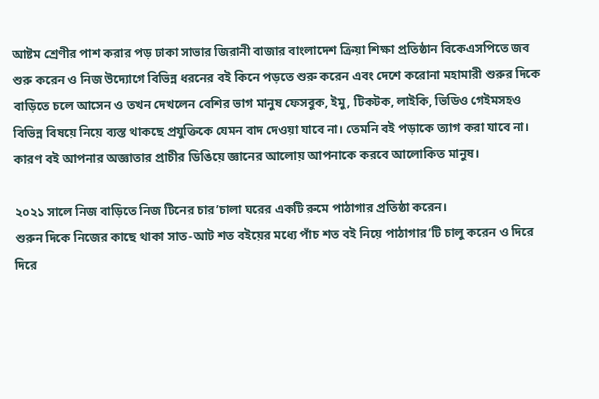আষ্টম শ্রেণীর পাশ করার পড় ঢাকা সাভার জিরানী বাজার বাংলাদেশ ক্রিয়া শিক্ষা প্রতিষ্ঠান বিকেএসপিতে জব শুরু করেন ও নিজ উদ্যোগে বিভিন্ন ধরনের বই কিনে পড়তে শুরু করেন এবং দেশে করোনা মহামারী শুরুর দিকে বাড়িতে চলে আসেন ও তখন দেখলেন বেশির ভাগ মানুষ ফেসবুক, ইমু, টিকটক, লাইকি, ভিডিও গেইমসহও বিভিন্ন বিষয়ে নিয়ে ব্যস্ত থাকছে প্রযুক্তিকে যেমন বাদ দেওয়া যাবে না। তেমনি বই পড়াকে ত্যাগ করা যাবে না। কারণ বই আপনার অজ্ঞাতার প্রাচীর ডিঙিয়ে জ্ঞানের আলোয় আপনাকে করবে আলোকিত মানুষ।

২০২১ সালে নিজ বাড়িতে নিজ টিনের চার’চালা ঘরের একটি রুমে পাঠাগার প্রতিষ্ঠা করেন।
শুরুন দিকে নিজের কাছে থাকা সাত-আট শত বইয়ের মধ্যে পাঁচ শত বই নিয়ে পাঠাগার’টি চালু করেন ও দিরে দিরে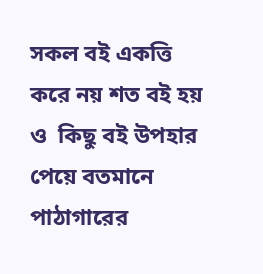সকল বই একত্তি করে নয় শত বই হয় ও  কিছু বই উপহার পেয়ে বতমানে পাঠাগারের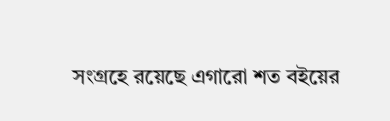সংগ্রহে রয়েছে এগারো শত বইয়ের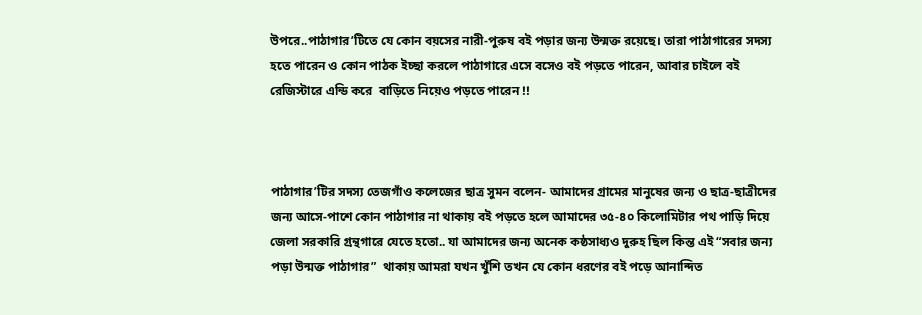উপরে..পাঠাগার’টিতে যে কোন বয়সের নারী-পুরুষ বই পড়ার জন্য উন্মক্ত রয়েছে। তারা পাঠাগারের সদস্য হতে পারেন ও কোন পাঠক ইচ্ছা করলে পাঠাগারে এসে বসেও বই পড়তে পারেন, আবার চাইলে বই রেজিস্টারে এন্ডি করে  বাড়িতে নিয়েও পড়তে পারেন !!



পাঠাগার’টির সদস্য তেজগাঁও কলেজের ছাত্র সুমন বলেন- আমাদের গ্রামের মানুষের জন্য ও ছাত্র-ছাত্রীদের জন্য আসে-পাশে কোন পাঠাগার না থাকায় বই পড়তে হলে আমাদের ৩৫-৪০ কিলোমিটার পথ পাড়ি দিয়ে জেলা সরকারি গ্রন্থগারে যেতে হতো.. যা আমাদের জন্য অনেক কষ্ঠসাধ্যও দুরুহ ছিল কিন্ত এই “সবার জন্য পড়া উন্মক্ত পাঠাগার”  থাকায় আমরা যখন খুঁশি তখন যে কোন ধরণের বই পড়ে আনান্দিত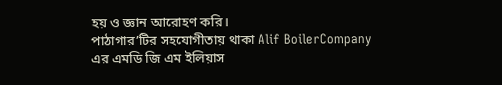হয় ও জ্ঞান আরোহণ করি।
পাঠাগার’টির সহযোগীতায় থাকা Alif BoilerCompany  এর এমডি জি এম ইলিয়াস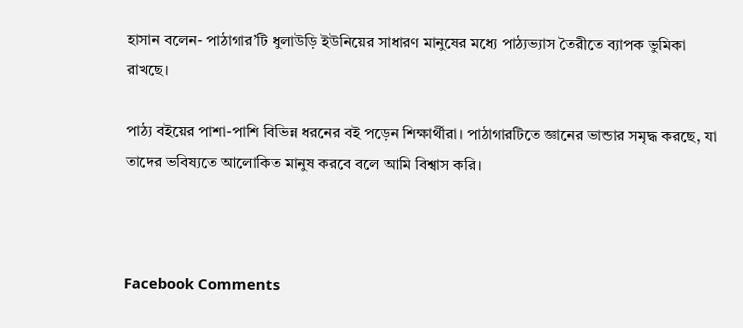হাসান বলেন- পাঠাগার’টি ধুলাউড়ি ইউনিয়ের সাধারণ মানুষের মধ্যে পাঠ্যভ্যাস তৈরীতে ব্যাপক ভুমিকা রাখছে।

পাঠ্য বইয়ের পাশা-পাশি বিভিন্ন ধরনের বই পড়েন শিক্ষার্থীরা। পাঠাগারটিতে জ্ঞানের ভান্ডার সমৃদ্ধ করছে, যা তাদের ভবিষ্যতে আলোকিত মানুষ করবে বলে আমি বিশ্বাস করি।



Facebook Comments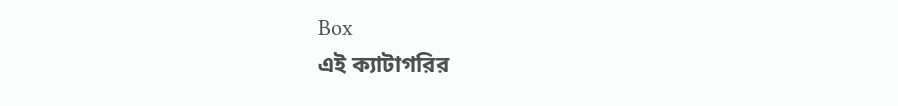Box
এই ক্যাটাগরির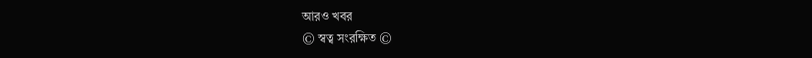আরও খবর
© স্বত্ব সংরক্ষিত ©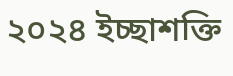২০২৪ ইচ্ছাশক্তি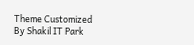Theme Customized By Shakil IT Park